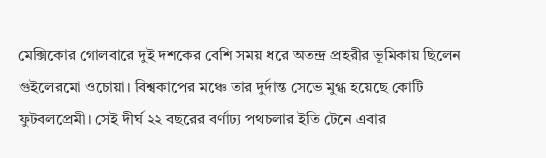মেক্সিকোর গোলবারে দুই দশকের বেশি সময় ধরে অতন্দ্র প্রহরীর ভূমিকায় ছিলেন গুইলেরমো ওচোয়া। বিশ্বকাপের মঞ্চে তার দুর্দান্ত সেভে মুগ্ধ হয়েছে কোটি ফুটবলপ্রেমী। সেই দীর্ঘ ২২ বছরের বর্ণাঢ্য পথচলার ইতি টেনে এবার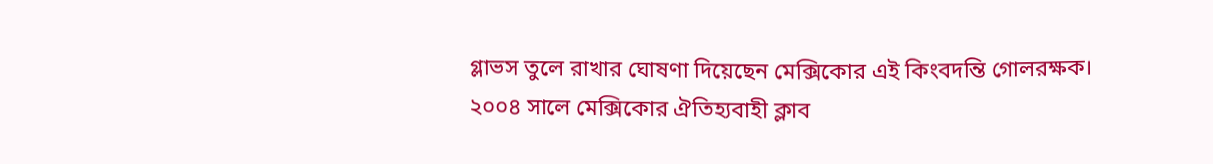গ্লাভস তুলে রাখার ঘোষণা দিয়েছেন মেক্সিকোর এই কিংবদন্তি গোলরক্ষক।
২০০৪ সালে মেক্সিকোর ঐতিহ্যবাহী ক্লাব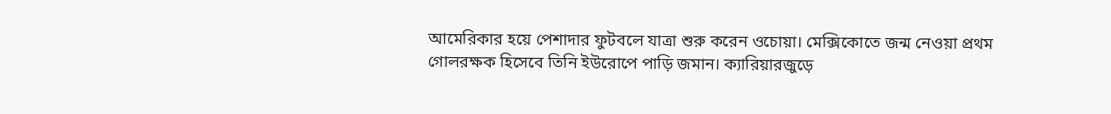আমেরিকার হয়ে পেশাদার ফুটবলে যাত্রা শুরু করেন ওচোয়া। মেক্সিকোতে জন্ম নেওয়া প্রথম গোলরক্ষক হিসেবে তিনি ইউরোপে পাড়ি জমান। ক্যারিয়ারজুড়ে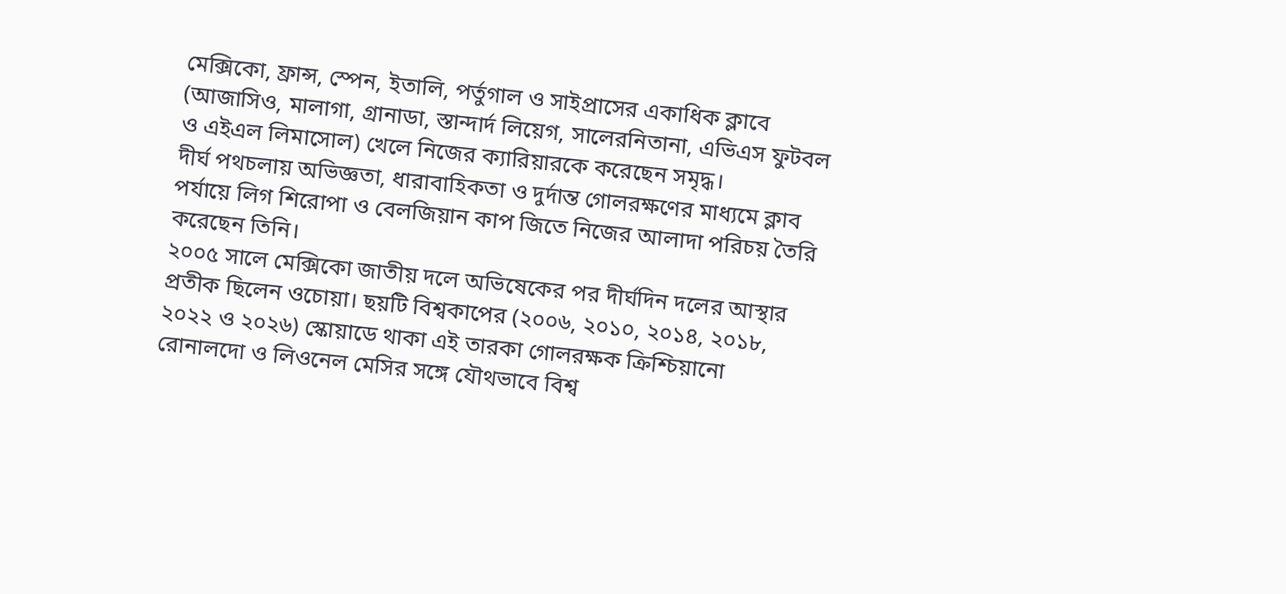মেক্সিকো, ফ্রান্স, স্পেন, ইতালি, পর্তুগাল ও সাইপ্রাসের একাধিক ক্লাবে (আজাসিও, মালাগা, গ্রানাডা, স্তান্দার্দ লিয়েগ, সালেরনিতানা, এভিএস ফুটবল ও এইএল লিমাসোল) খেলে নিজের ক্যারিয়ারকে করেছেন সমৃদ্ধ।
দীর্ঘ পথচলায় অভিজ্ঞতা, ধারাবাহিকতা ও দুর্দান্ত গোলরক্ষণের মাধ্যমে ক্লাব পর্যায়ে লিগ শিরোপা ও বেলজিয়ান কাপ জিতে নিজের আলাদা পরিচয় তৈরি করেছেন তিনি।
২০০৫ সালে মেক্সিকো জাতীয় দলে অভিষেকের পর দীর্ঘদিন দলের আস্থার প্রতীক ছিলেন ওচোয়া। ছয়টি বিশ্বকাপের (২০০৬, ২০১০, ২০১৪, ২০১৮, ২০২২ ও ২০২৬) স্কোয়াডে থাকা এই তারকা গোলরক্ষক ক্রিশ্চিয়ানো রোনালদো ও লিওনেল মেসির সঙ্গে যৌথভাবে বিশ্ব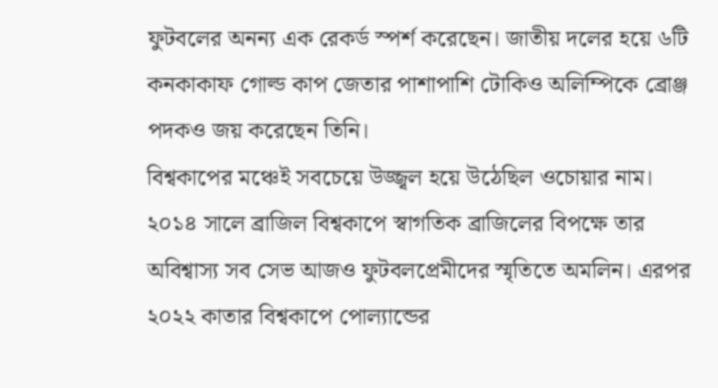ফুটবলের অনন্য এক রেকর্ড স্পর্শ করেছেন। জাতীয় দলের হয়ে ৬টি কনকাকাফ গোল্ড কাপ জেতার পাশাপাশি টোকিও অলিম্পিকে ব্রোঞ্জ পদকও জয় করেছেন তিনি।
বিশ্বকাপের মঞ্চেই সবচেয়ে উজ্জ্বল হয়ে উঠেছিল ওচোয়ার নাম। ২০১৪ সালে ব্রাজিল বিশ্বকাপে স্বাগতিক ব্রাজিলের বিপক্ষে তার অবিশ্বাস্য সব সেভ আজও ফুটবলপ্রেমীদের স্মৃতিতে অমলিন। এরপর ২০২২ কাতার বিশ্বকাপে পোল্যান্ডের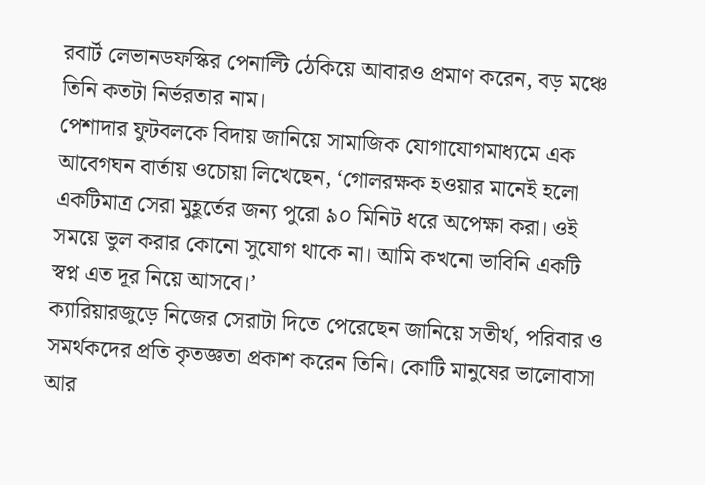রবার্ট লেভানডফস্কির পেনাল্টি ঠেকিয়ে আবারও প্রমাণ করেন, বড় মঞ্চে তিনি কতটা নির্ভরতার নাম।
পেশাদার ফুটবলকে বিদায় জানিয়ে সামাজিক যোগাযোগমাধ্যমে এক আবেগঘন বার্তায় ওচোয়া লিখেছেন, ‘গোলরক্ষক হওয়ার মানেই হলো একটিমাত্র সেরা মুহূর্তের জন্য পুরো ৯০ মিনিট ধরে অপেক্ষা করা। ওই সময়ে ভুল করার কোনো সুযোগ থাকে না। আমি কখনো ভাবিনি একটি স্বপ্ন এত দূর নিয়ে আসবে।’
ক্যারিয়ারজুড়ে নিজের সেরাটা দিতে পেরেছেন জানিয়ে সতীর্থ, পরিবার ও সমর্থকদের প্রতি কৃতজ্ঞতা প্রকাশ করেন তিনি। কোটি মানুষের ভালোবাসা আর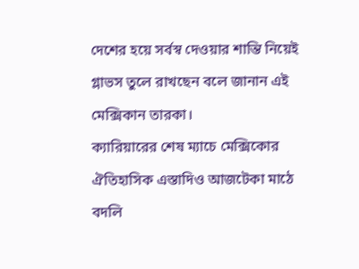দেশের হয়ে সর্বস্ব দেওয়ার শান্তি নিয়েই গ্লাভস তুলে রাখছেন বলে জানান এই মেক্সিকান তারকা।
ক্যারিয়ারের শেষ ম্যাচে মেক্সিকোর ঐতিহাসিক এস্তাদিও আজটেকা মাঠে বদলি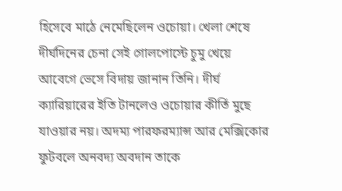হিসেবে মাঠে নেমেছিলেন ওচোয়া। খেলা শেষে দীর্ঘদিনের চেনা সেই গোলপোস্টে চুমু খেয়ে আবেগে ভেসে বিদায় জানান তিনি। দীর্ঘ ক্যারিয়ারের ইতি টানলেও ওচোয়ার কীর্তি মুছে যাওয়ার নয়। অদম্য পারফরম্যান্স আর মেক্সিকোর ফুটবলে অনবদ্য অবদান তাকে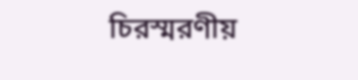চিরস্মরণীয়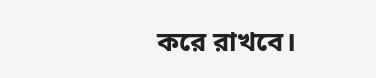করে রাখবে।